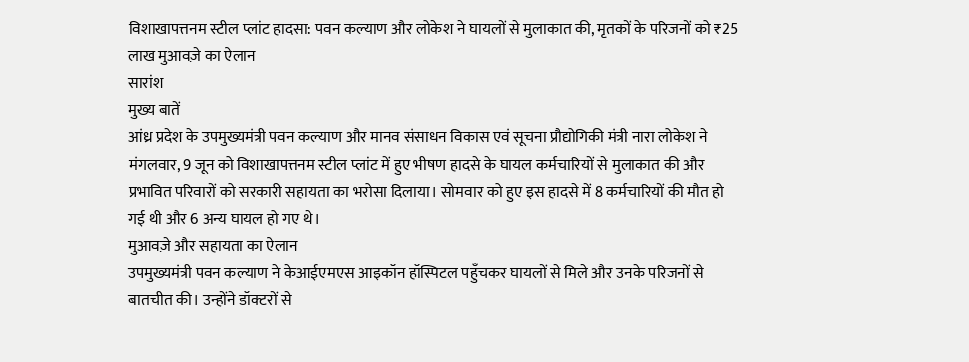विशाखापत्तनम स्टील प्लांट हादसा: पवन कल्याण और लोकेश ने घायलों से मुलाकात की, मृतकों के परिजनों को ₹25 लाख मुआवज़े का ऐलान
सारांश
मुख्य बातें
आंध्र प्रदेश के उपमुख्यमंत्री पवन कल्याण और मानव संसाधन विकास एवं सूचना प्रौद्योगिकी मंत्री नारा लोकेश ने मंगलवार, 9 जून को विशाखापत्तनम स्टील प्लांट में हुए भीषण हादसे के घायल कर्मचारियों से मुलाकात की और प्रभावित परिवारों को सरकारी सहायता का भरोसा दिलाया। सोमवार को हुए इस हादसे में 8 कर्मचारियों की मौत हो गई थी और 6 अन्य घायल हो गए थे।
मुआवज़े और सहायता का ऐलान
उपमुख्यमंत्री पवन कल्याण ने केआईएमएस आइकॉन हॉस्पिटल पहुँचकर घायलों से मिले और उनके परिजनों से बातचीत की। उन्होंने डॉक्टरों से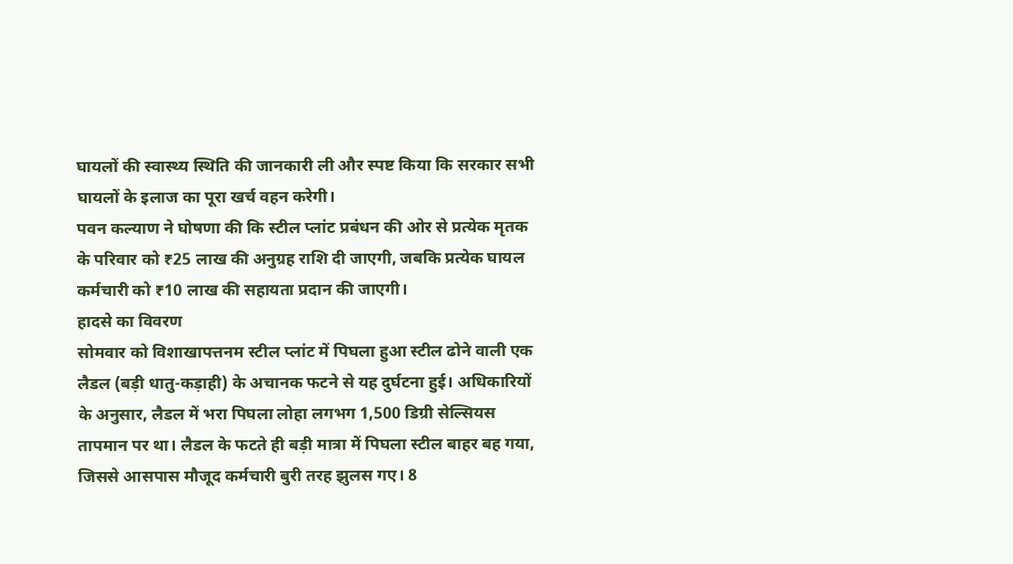घायलों की स्वास्थ्य स्थिति की जानकारी ली और स्पष्ट किया कि सरकार सभी घायलों के इलाज का पूरा खर्च वहन करेगी।
पवन कल्याण ने घोषणा की कि स्टील प्लांट प्रबंधन की ओर से प्रत्येक मृतक के परिवार को ₹25 लाख की अनुग्रह राशि दी जाएगी, जबकि प्रत्येक घायल कर्मचारी को ₹10 लाख की सहायता प्रदान की जाएगी।
हादसे का विवरण
सोमवार को विशाखापत्तनम स्टील प्लांट में पिघला हुआ स्टील ढोने वाली एक लैडल (बड़ी धातु-कड़ाही) के अचानक फटने से यह दुर्घटना हुई। अधिकारियों के अनुसार, लैडल में भरा पिघला लोहा लगभग 1,500 डिग्री सेल्सियस तापमान पर था। लैडल के फटते ही बड़ी मात्रा में पिघला स्टील बाहर बह गया, जिससे आसपास मौजूद कर्मचारी बुरी तरह झुलस गए। 8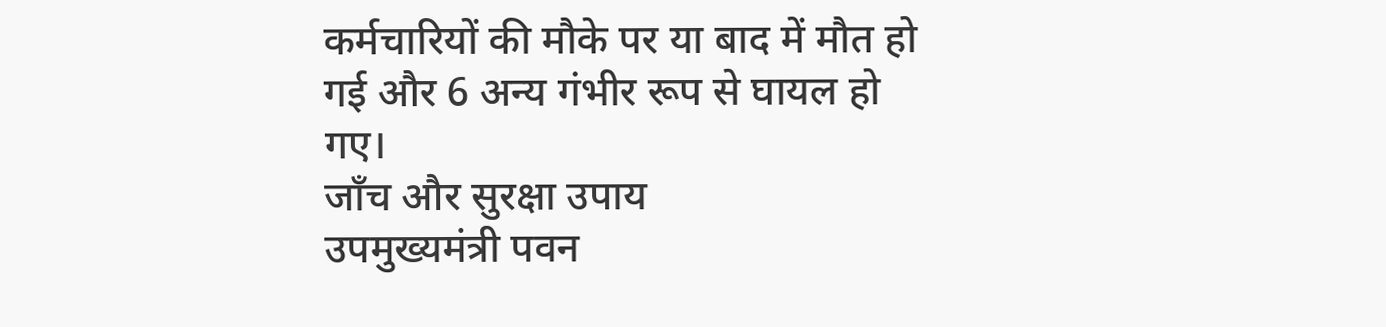कर्मचारियों की मौके पर या बाद में मौत हो गई और 6 अन्य गंभीर रूप से घायल हो गए।
जाँच और सुरक्षा उपाय
उपमुख्यमंत्री पवन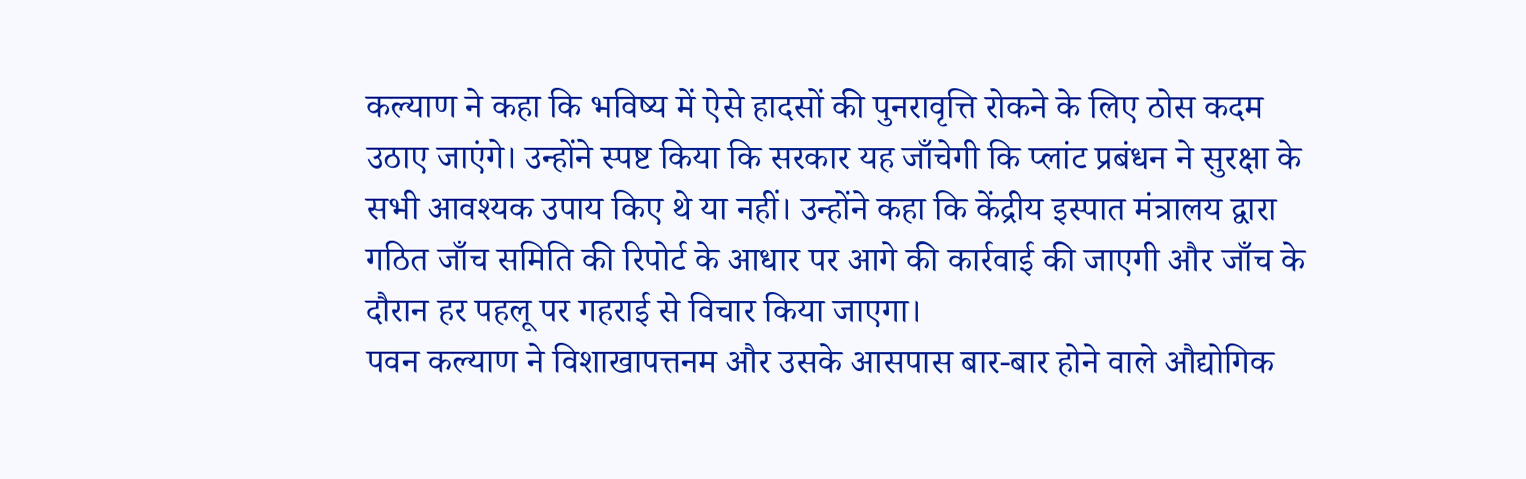कल्याण ने कहा कि भविष्य में ऐसे हादसों की पुनरावृत्ति रोकने के लिए ठोस कदम उठाए जाएंगे। उन्होंने स्पष्ट किया कि सरकार यह जाँचेगी कि प्लांट प्रबंधन ने सुरक्षा के सभी आवश्यक उपाय किए थे या नहीं। उन्होंने कहा कि केंद्रीय इस्पात मंत्रालय द्वारा गठित जाँच समिति की रिपोर्ट के आधार पर आगे की कार्रवाई की जाएगी और जाँच के दौरान हर पहलू पर गहराई से विचार किया जाएगा।
पवन कल्याण ने विशाखापत्तनम और उसके आसपास बार-बार होने वाले औद्योगिक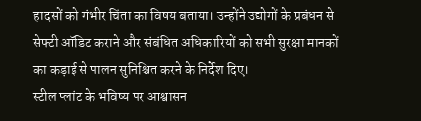हादसों को गंभीर चिंता का विषय बताया। उन्होंने उद्योगों के प्रबंधन से सेफ्टी ऑडिट कराने और संबंधित अधिकारियों को सभी सुरक्षा मानकों का कड़ाई से पालन सुनिश्चित करने के निर्देश दिए।
स्टील प्लांट के भविष्य पर आश्वासन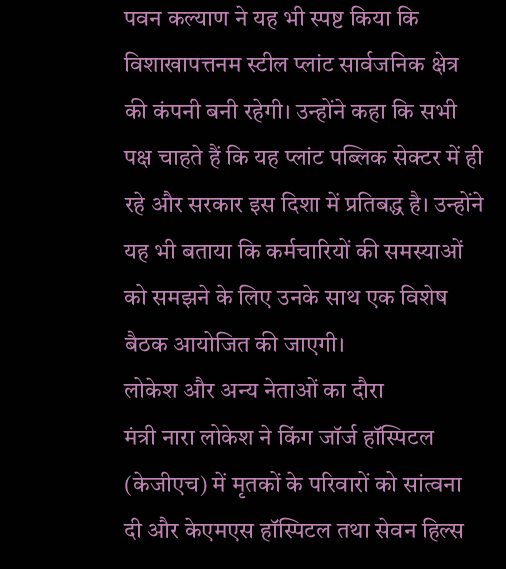पवन कल्याण ने यह भी स्पष्ट किया कि विशाखापत्तनम स्टील प्लांट सार्वजनिक क्षेत्र की कंपनी बनी रहेगी। उन्होंने कहा कि सभी पक्ष चाहते हैं कि यह प्लांट पब्लिक सेक्टर में ही रहे और सरकार इस दिशा में प्रतिबद्ध है। उन्होंने यह भी बताया कि कर्मचारियों की समस्याओं को समझने के लिए उनके साथ एक विशेष बैठक आयोजित की जाएगी।
लोकेश और अन्य नेताओं का दौरा
मंत्री नारा लोकेश ने किंग जॉर्ज हॉस्पिटल (केजीएच) में मृतकों के परिवारों को सांत्वना दी और केएमएस हॉस्पिटल तथा सेवन हिल्स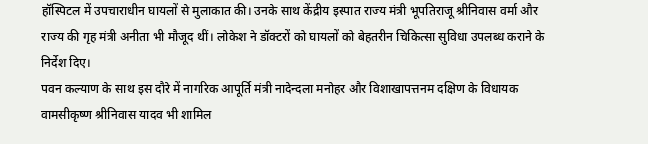हॉस्पिटल में उपचाराधीन घायलों से मुलाकात की। उनके साथ केंद्रीय इस्पात राज्य मंत्री भूपतिराजू श्रीनिवास वर्मा और राज्य की गृह मंत्री अनीता भी मौजूद थीं। लोकेश ने डॉक्टरों को घायलों को बेहतरीन चिकित्सा सुविधा उपलब्ध कराने के निर्देश दिए।
पवन कल्याण के साथ इस दौरे में नागरिक आपूर्ति मंत्री नादेन्दला मनोहर और विशाखापत्तनम दक्षिण के विधायक वामसीकृष्ण श्रीनिवास यादव भी शामिल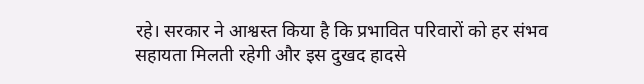रहे। सरकार ने आश्वस्त किया है कि प्रभावित परिवारों को हर संभव सहायता मिलती रहेगी और इस दुखद हादसे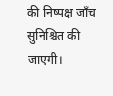की निष्पक्ष जाँच सुनिश्चित की जाएगी।